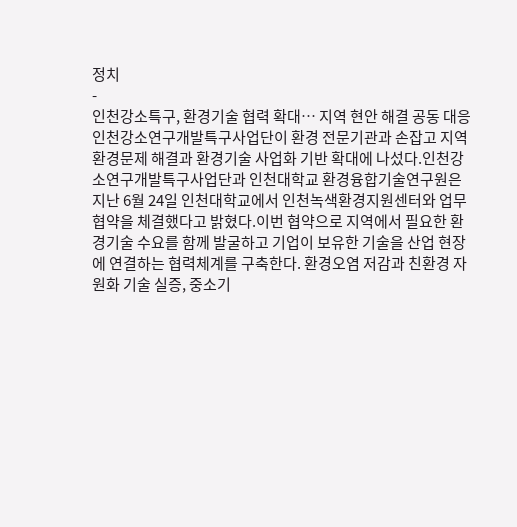정치
-
인천강소특구, 환경기술 협력 확대… 지역 현안 해결 공동 대응
인천강소연구개발특구사업단이 환경 전문기관과 손잡고 지역 환경문제 해결과 환경기술 사업화 기반 확대에 나섰다.인천강소연구개발특구사업단과 인천대학교 환경융합기술연구원은 지난 6월 24일 인천대학교에서 인천녹색환경지원센터와 업무협약을 체결했다고 밝혔다.이번 협약으로 지역에서 필요한 환경기술 수요를 함께 발굴하고 기업이 보유한 기술을 산업 현장에 연결하는 협력체계를 구축한다. 환경오염 저감과 친환경 자원화 기술 실증, 중소기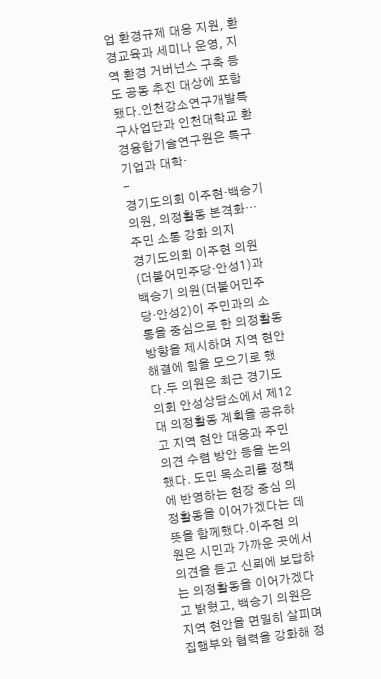업 환경규제 대응 지원, 환경교육과 세미나 운영, 지역 환경 거버넌스 구축 등도 공동 추진 대상에 포함됐다.인천강소연구개발특구사업단과 인천대학교 환경융합기술연구원은 특구 기업과 대학·
-
경기도의회 이주현·백승기 의원, 의정활동 본격화… 주민 소통 강화 의지
경기도의회 이주현 의원(더불어민주당·안성1)과 백승기 의원(더불어민주당·안성2)이 주민과의 소통을 중심으로 한 의정활동 방향을 제시하며 지역 현안 해결에 힘을 모으기로 했다.두 의원은 최근 경기도의회 안성상담소에서 제12대 의정활동 계획을 공유하고 지역 현안 대응과 주민 의견 수렴 방안 등을 논의했다. 도민 목소리를 정책에 반영하는 현장 중심 의정활동을 이어가겠다는 데 뜻을 함께했다.이주현 의원은 시민과 가까운 곳에서 의견을 듣고 신뢰에 보답하는 의정활동을 이어가겠다고 밝혔고, 백승기 의원은 지역 현안을 면밀히 살피며 집행부와 협력을 강화해 정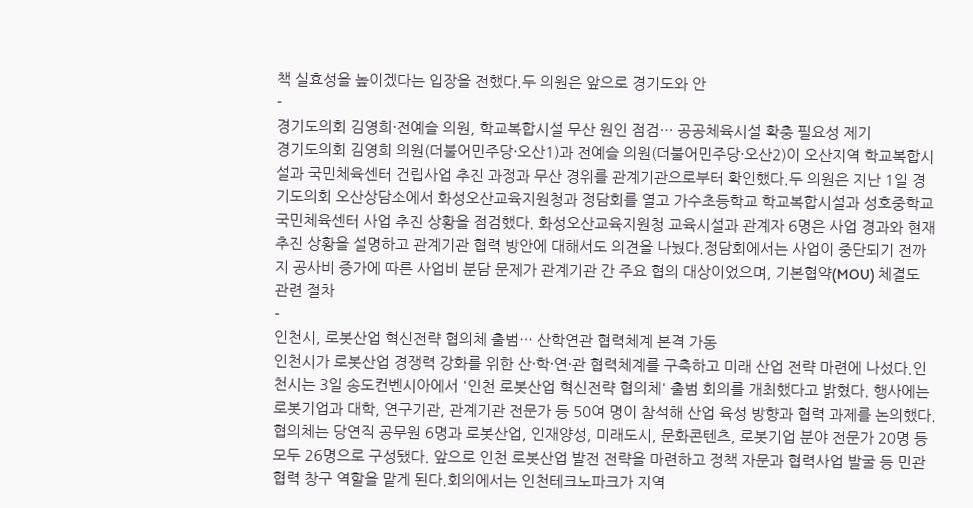책 실효성을 높이겠다는 입장을 전했다.두 의원은 앞으로 경기도와 안
-
경기도의회 김영희·전예슬 의원, 학교복합시설 무산 원인 점검… 공공체육시설 확충 필요성 제기
경기도의회 김영희 의원(더불어민주당·오산1)과 전예슬 의원(더불어민주당·오산2)이 오산지역 학교복합시설과 국민체육센터 건립사업 추진 과정과 무산 경위를 관계기관으로부터 확인했다.두 의원은 지난 1일 경기도의회 오산상담소에서 화성오산교육지원청과 정담회를 열고 가수초등학교 학교복합시설과 성호중학교 국민체육센터 사업 추진 상황을 점검했다. 화성오산교육지원청 교육시설과 관계자 6명은 사업 경과와 현재 추진 상황을 설명하고 관계기관 협력 방안에 대해서도 의견을 나눴다.정담회에서는 사업이 중단되기 전까지 공사비 증가에 따른 사업비 분담 문제가 관계기관 간 주요 협의 대상이었으며, 기본협약(MOU) 체결도 관련 절차
-
인천시, 로봇산업 혁신전략 협의체 출범… 산학연관 협력체계 본격 가동
인천시가 로봇산업 경쟁력 강화를 위한 산·학·연·관 협력체계를 구축하고 미래 산업 전략 마련에 나섰다.인천시는 3일 송도컨벤시아에서 '인천 로봇산업 혁신전략 협의체' 출범 회의를 개최했다고 밝혔다. 행사에는 로봇기업과 대학, 연구기관, 관계기관 전문가 등 50여 명이 참석해 산업 육성 방향과 협력 과제를 논의했다.협의체는 당연직 공무원 6명과 로봇산업, 인재양성, 미래도시, 문화콘텐츠, 로봇기업 분야 전문가 20명 등 모두 26명으로 구성됐다. 앞으로 인천 로봇산업 발전 전략을 마련하고 정책 자문과 협력사업 발굴 등 민관 협력 창구 역할을 맡게 된다.회의에서는 인천테크노파크가 지역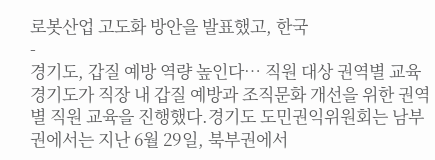로봇산업 고도화 방안을 발표했고, 한국
-
경기도, 갑질 예방 역량 높인다… 직원 대상 권역별 교육
경기도가 직장 내 갑질 예방과 조직문화 개선을 위한 권역별 직원 교육을 진행했다.경기도 도민권익위원회는 남부권에서는 지난 6월 29일, 북부권에서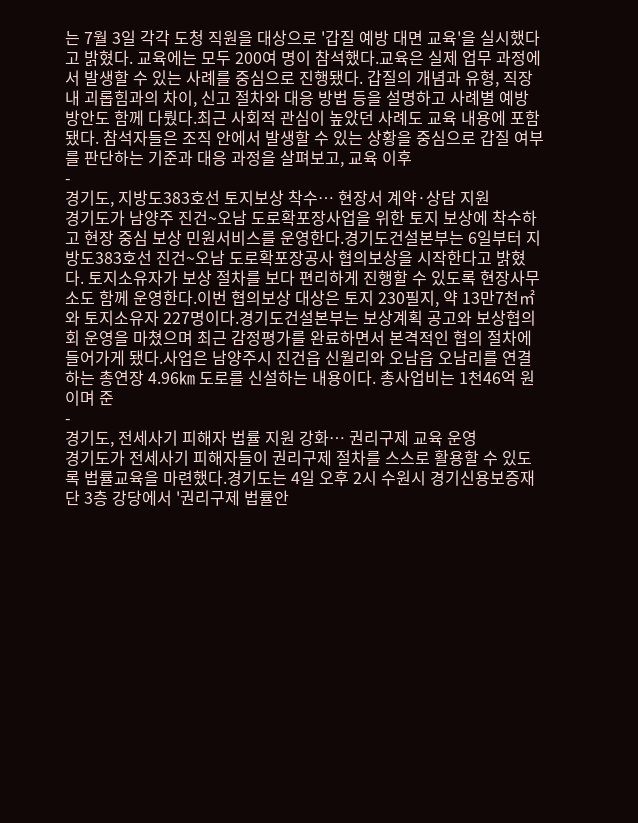는 7월 3일 각각 도청 직원을 대상으로 '갑질 예방 대면 교육'을 실시했다고 밝혔다. 교육에는 모두 200여 명이 참석했다.교육은 실제 업무 과정에서 발생할 수 있는 사례를 중심으로 진행됐다. 갑질의 개념과 유형, 직장 내 괴롭힘과의 차이, 신고 절차와 대응 방법 등을 설명하고 사례별 예방 방안도 함께 다뤘다.최근 사회적 관심이 높았던 사례도 교육 내용에 포함됐다. 참석자들은 조직 안에서 발생할 수 있는 상황을 중심으로 갑질 여부를 판단하는 기준과 대응 과정을 살펴보고, 교육 이후
-
경기도, 지방도383호선 토지보상 착수… 현장서 계약·상담 지원
경기도가 남양주 진건~오남 도로확포장사업을 위한 토지 보상에 착수하고 현장 중심 보상 민원서비스를 운영한다.경기도건설본부는 6일부터 지방도383호선 진건~오남 도로확포장공사 협의보상을 시작한다고 밝혔다. 토지소유자가 보상 절차를 보다 편리하게 진행할 수 있도록 현장사무소도 함께 운영한다.이번 협의보상 대상은 토지 230필지, 약 13만7천㎡와 토지소유자 227명이다.경기도건설본부는 보상계획 공고와 보상협의회 운영을 마쳤으며 최근 감정평가를 완료하면서 본격적인 협의 절차에 들어가게 됐다.사업은 남양주시 진건읍 신월리와 오남읍 오남리를 연결하는 총연장 4.96㎞ 도로를 신설하는 내용이다. 총사업비는 1천46억 원이며 준
-
경기도, 전세사기 피해자 법률 지원 강화… 권리구제 교육 운영
경기도가 전세사기 피해자들이 권리구제 절차를 스스로 활용할 수 있도록 법률교육을 마련했다.경기도는 4일 오후 2시 수원시 경기신용보증재단 3층 강당에서 '권리구제 법률안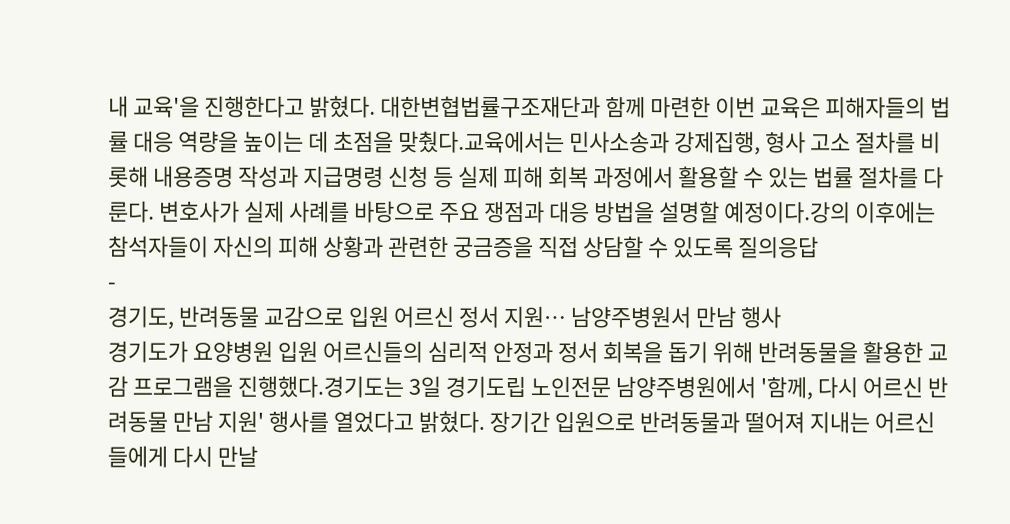내 교육'을 진행한다고 밝혔다. 대한변협법률구조재단과 함께 마련한 이번 교육은 피해자들의 법률 대응 역량을 높이는 데 초점을 맞췄다.교육에서는 민사소송과 강제집행, 형사 고소 절차를 비롯해 내용증명 작성과 지급명령 신청 등 실제 피해 회복 과정에서 활용할 수 있는 법률 절차를 다룬다. 변호사가 실제 사례를 바탕으로 주요 쟁점과 대응 방법을 설명할 예정이다.강의 이후에는 참석자들이 자신의 피해 상황과 관련한 궁금증을 직접 상담할 수 있도록 질의응답
-
경기도, 반려동물 교감으로 입원 어르신 정서 지원… 남양주병원서 만남 행사
경기도가 요양병원 입원 어르신들의 심리적 안정과 정서 회복을 돕기 위해 반려동물을 활용한 교감 프로그램을 진행했다.경기도는 3일 경기도립 노인전문 남양주병원에서 '함께, 다시 어르신 반려동물 만남 지원' 행사를 열었다고 밝혔다. 장기간 입원으로 반려동물과 떨어져 지내는 어르신들에게 다시 만날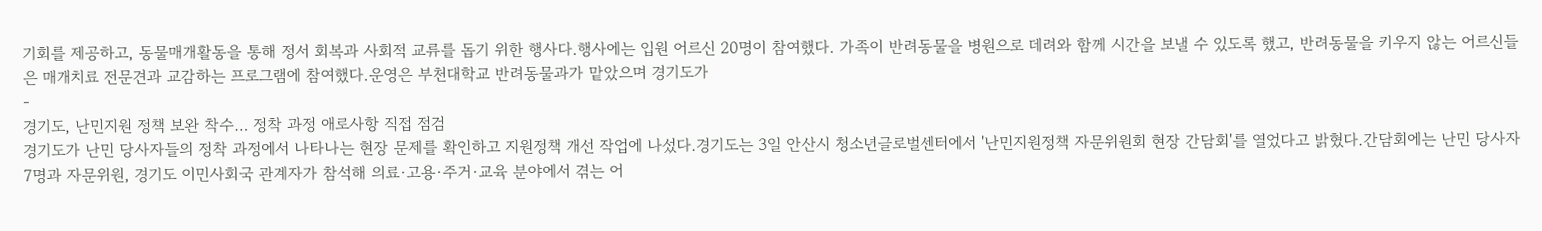기회를 제공하고, 동물매개활동을 통해 정서 회복과 사회적 교류를 돕기 위한 행사다.행사에는 입원 어르신 20명이 참여했다. 가족이 반려동물을 병원으로 데려와 함께 시간을 보낼 수 있도록 했고, 반려동물을 키우지 않는 어르신들은 매개치료 전문견과 교감하는 프로그램에 참여했다.운영은 부천대학교 반려동물과가 맡았으며 경기도가
-
경기도, 난민지원 정책 보완 착수… 정착 과정 애로사항 직접 점검
경기도가 난민 당사자들의 정착 과정에서 나타나는 현장 문제를 확인하고 지원정책 개선 작업에 나섰다.경기도는 3일 안산시 청소년글로벌센터에서 '난민지원정책 자문위원회 현장 간담회'를 열었다고 밝혔다.간담회에는 난민 당사자 7명과 자문위원, 경기도 이민사회국 관계자가 참석해 의료·고용·주거·교육 분야에서 겪는 어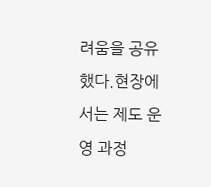려움을 공유했다.현장에서는 제도 운영 과정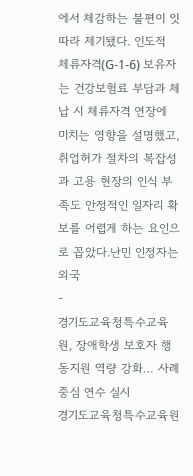에서 체감하는 불편이 잇따라 제기됐다. 인도적 체류자격(G-1-6) 보유자는 건강보험료 부담과 체납 시 체류자격 연장에 미치는 영향을 설명했고, 취업허가 절차의 복잡성과 고용 현장의 인식 부족도 안정적인 일자리 확보를 어렵게 하는 요인으로 꼽았다.난민 인정자는 외국
-
경기도교육청특수교육원, 장애학생 보호자 행동지원 역량 강화… 사례 중심 연수 실시
경기도교육청특수교육원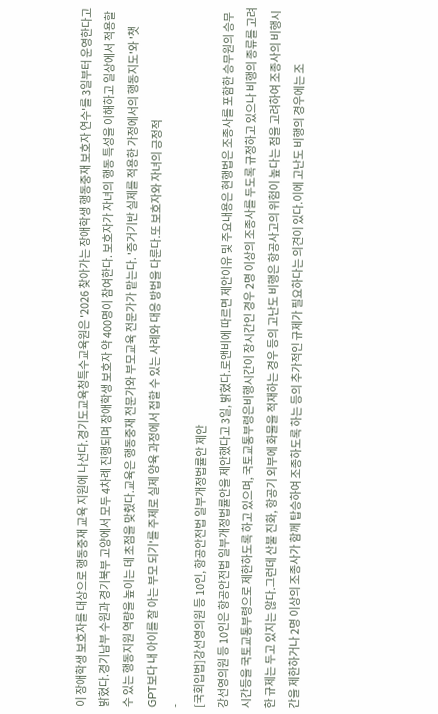이 장애학생 보호자를 대상으로 행동중재 교육 지원에 나선다.경기도교육청특수교육원은 '2026 찾아가는 장애학생 행동중재 보호자 연수'를 3일부터 운영한다고 밝혔다.경기남부 수원과 경기북부 고양에서 모두 4차례 진행되며 장애학생 보호자 약 400명이 참여한다. 보호자가 자녀의 행동 특성을 이해하고 일상에서 적용할 수 있는 행동지원 역량을 높이는 데 초점을 맞췄다.교육은 행동중재 전문가와 부모교육 전문가가 맡는다. '증거기반 실제를 적용한 가정에서의 행동지도'와 '챗GPT보다 내 아이를 잘 아는 부모 되기'를 주제로 실제 양육 과정에서 접할 수 있는 사례와 대응 방법을 다룬다.또 보호자와 자녀의 긍정적
-
[국회입법]강선영의원 등 10인, 항공안전법 일부개정법률안 제안
강선영의원 등 10인은 항공안전법 일부개정법률안을 제안했다고 3일, 밝혔다.로앤비에 따르면 제안이유 및 주요내용은 현행법은 조종사를 포함한 승무원의 승무시간등을 국토교통부령으로 제한하도록 하고 있으며, 국토교통부령은비행시간이 장시간인 경우 2명 이상의 조종사를 두도록 규정하고 있으나 비행의 종류를 고려한 규제는 두고 있지는 않다.그런데 산불 진화, 항공기 외부에 화물을 적재하는 경우 등의 고난도 비행은 항공사고의 위험이 높다는 점을 고려하여 조종사의 비행시간을 제한하거나 2명 이상의 조종사가 함께 탑승하여 조종하도록 하는 등의 추가적인 규제가 필요하다는 의견이 있다.이에 고난도 비행의 경우에는 조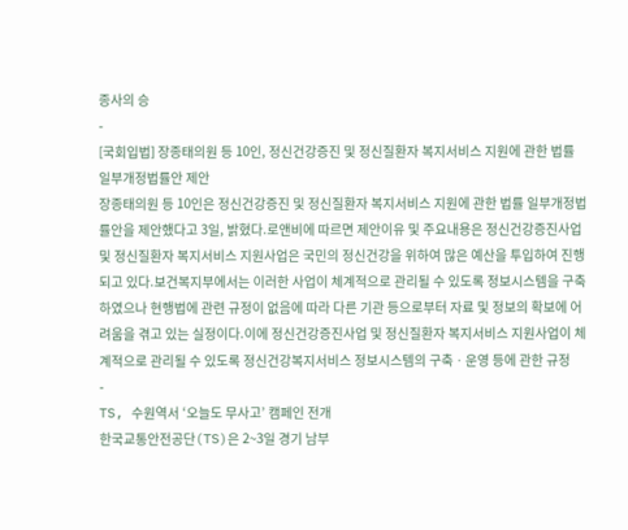종사의 승
-
[국회입법] 장종태의원 등 10인, 정신건강증진 및 정신질환자 복지서비스 지원에 관한 법률 일부개정법률안 제안
장종태의원 등 10인은 정신건강증진 및 정신질환자 복지서비스 지원에 관한 법률 일부개정법률안을 제안했다고 3일, 밝혔다.로앤비에 따르면 제안이유 및 주요내용은 정신건강증진사업 및 정신질환자 복지서비스 지원사업은 국민의 정신건강을 위하여 많은 예산을 투입하여 진행되고 있다.보건복지부에서는 이러한 사업이 체계적으로 관리될 수 있도록 정보시스템을 구축하였으나 현행법에 관련 규정이 없음에 따라 다른 기관 등으로부터 자료 및 정보의 확보에 어려움을 겪고 있는 실정이다.이에 정신건강증진사업 및 정신질환자 복지서비스 지원사업이 체계적으로 관리될 수 있도록 정신건강복지서비스 정보시스템의 구축ㆍ운영 등에 관한 규정
-
TS, 수원역서 ‘오늘도 무사고’ 캠페인 전개
한국교통안전공단(TS)은 2~3일 경기 남부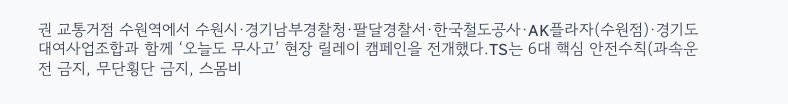권 교통거점 수원역에서 수원시·경기남부경찰청·팔달경찰서·한국철도공사·AK플라자(수원점)·경기도대여사업조합과 함께 ‘오늘도 무사고’ 현장 릴레이 캠페인을 전개했다.TS는 6대 핵심 안전수칙(과속운전 금지, 무단횡단 금지, 스몸비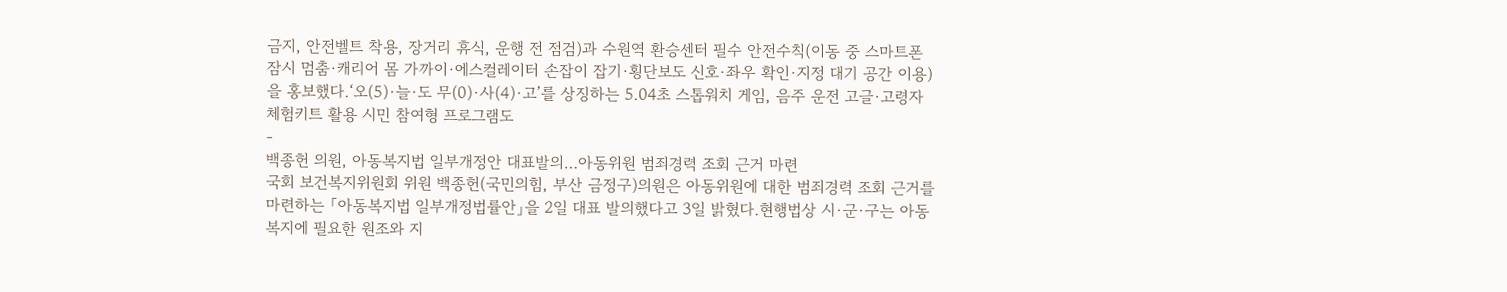금지, 안전벨트 착용, 장거리 휴식, 운행 전 점검)과 수원역 환승센터 필수 안전수칙(이동 중 스마트폰 잠시 멈춤·캐리어 몸 가까이·에스컬레이터 손잡이 잡기·횡단보도 신호·좌우 확인·지정 대기 공간 이용)을 홍보했다.‘오(5)·늘·도 무(0)·사(4)·고’를 상징하는 5.04초 스톱워치 게임, 음주 운전 고글·고령자 체험키트 활용 시민 참여형 프로그램도
-
백종헌 의원, 아동복지법 일부개정안 대표발의…아동위원 범죄경력 조회 근거 마련
국회 보건복지위원회 위원 백종헌(국민의힘, 부산 금정구)의원은 아동위원에 대한 범죄경력 조회 근거를 마련하는 「아동복지법 일부개정법률안」을 2일 대표 발의했다고 3일 밝혔다.현행법상 시·군·구는 아동복지에 필요한 원조와 지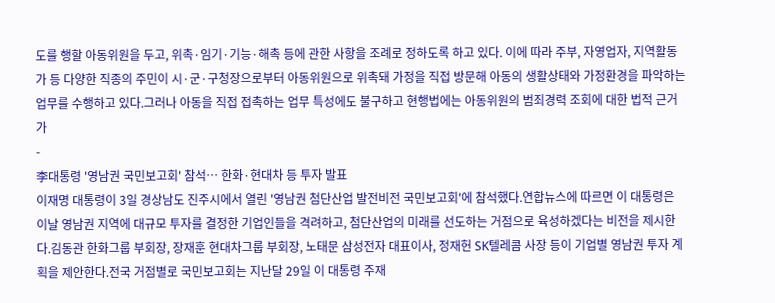도를 행할 아동위원을 두고, 위촉·임기·기능·해촉 등에 관한 사항을 조례로 정하도록 하고 있다. 이에 따라 주부, 자영업자, 지역활동가 등 다양한 직종의 주민이 시·군·구청장으로부터 아동위원으로 위촉돼 가정을 직접 방문해 아동의 생활상태와 가정환경을 파악하는 업무를 수행하고 있다.그러나 아동을 직접 접촉하는 업무 특성에도 불구하고 현행법에는 아동위원의 범죄경력 조회에 대한 법적 근거가
-
李대통령 '영남권 국민보고회' 참석… 한화·현대차 등 투자 발표
이재명 대통령이 3일 경상남도 진주시에서 열린 '영남권 첨단산업 발전비전 국민보고회'에 참석했다.연합뉴스에 따르면 이 대통령은 이날 영남권 지역에 대규모 투자를 결정한 기업인들을 격려하고, 첨단산업의 미래를 선도하는 거점으로 육성하겠다는 비전을 제시한다.김동관 한화그룹 부회장, 장재훈 현대차그룹 부회장, 노태문 삼성전자 대표이사, 정재헌 SK텔레콤 사장 등이 기업별 영남권 투자 계획을 제안한다.전국 거점별로 국민보고회는 지난달 29일 이 대통령 주재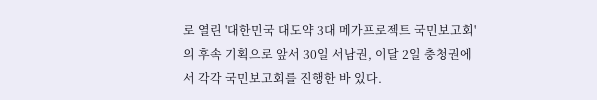로 열린 '대한민국 대도약 3대 메가프로젝트 국민보고회'의 후속 기획으로 앞서 30일 서남권, 이달 2일 충청권에서 각각 국민보고회를 진행한 바 있다.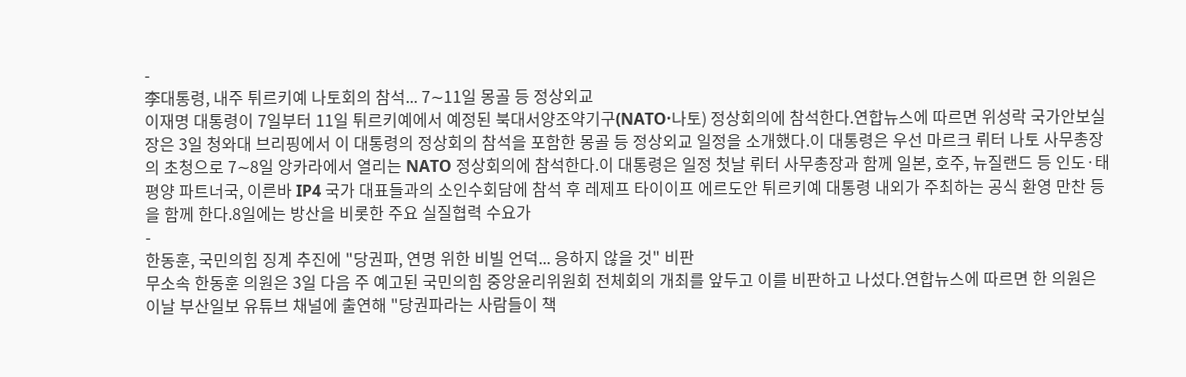-
李대통령, 내주 튀르키예 나토회의 참석... 7∼11일 몽골 등 정상외교
이재명 대통령이 7일부터 11일 튀르키예에서 예정된 북대서양조약기구(NATO·나토) 정상회의에 참석한다.연합뉴스에 따르면 위성락 국가안보실장은 3일 청와대 브리핑에서 이 대통령의 정상회의 참석을 포함한 몽골 등 정상외교 일정을 소개했다.이 대통령은 우선 마르크 뤼터 나토 사무총장의 초청으로 7∼8일 앙카라에서 열리는 NATO 정상회의에 참석한다.이 대통령은 일정 첫날 뤼터 사무총장과 함께 일본, 호주, 뉴질랜드 등 인도·태평양 파트너국, 이른바 IP4 국가 대표들과의 소인수회담에 참석 후 레제프 타이이프 에르도안 튀르키예 대통령 내외가 주최하는 공식 환영 만찬 등을 함께 한다.8일에는 방산을 비롯한 주요 실질협력 수요가
-
한동훈, 국민의힘 징계 추진에 "당권파, 연명 위한 비빌 언덕... 응하지 않을 것" 비판
무소속 한동훈 의원은 3일 다음 주 예고된 국민의힘 중앙윤리위원회 전체회의 개최를 앞두고 이를 비판하고 나섰다.연합뉴스에 따르면 한 의원은 이날 부산일보 유튜브 채널에 출연해 "당권파라는 사람들이 책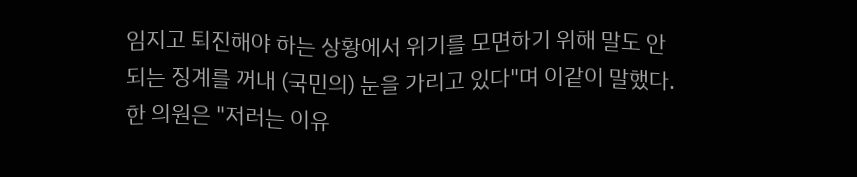임지고 퇴진해야 하는 상황에서 위기를 모면하기 위해 말도 안 되는 징계를 꺼내 (국민의) 눈을 가리고 있다"며 이같이 말했다.한 의원은 "저러는 이유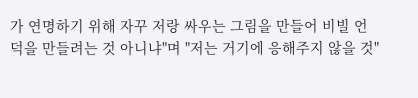가 연명하기 위해 자꾸 저랑 싸우는 그림을 만들어 비빌 언덕을 만들려는 것 아니냐"며 "저는 거기에 응해주지 않을 것"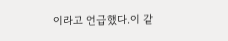이라고 언급했다.이 같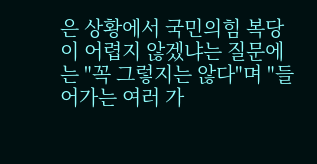은 상황에서 국민의힘 복당이 어렵지 않겠냐는 질문에는 "꼭 그렇지는 않다"며 "들어가는 여러 가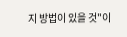지 방법이 있을 것"이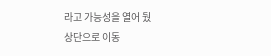라고 가능성을 열어 뒀
상단으로 이동